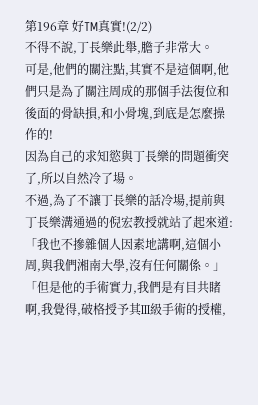第196章 好TM真實!(2/2)
不得不說,丁長樂此舉,膽子非常大。
可是,他們的關注點,其實不是這個啊,他們只是為了關注周成的那個手法復位和後面的骨缺損,和小骨塊,到底是怎麼操作的!
因為自己的求知慾與丁長樂的問題衝突了,所以自然冷了場。
不過,為了不讓丁長樂的話冷場,提前與丁長樂溝通過的倪宏教授就站了起來道:「我也不摻雜個人因素地講啊,這個小周,與我們湘南大學,沒有任何關係。」
「但是他的手術實力,我們是有目共睹啊,我覺得,破格授予其III級手術的授權,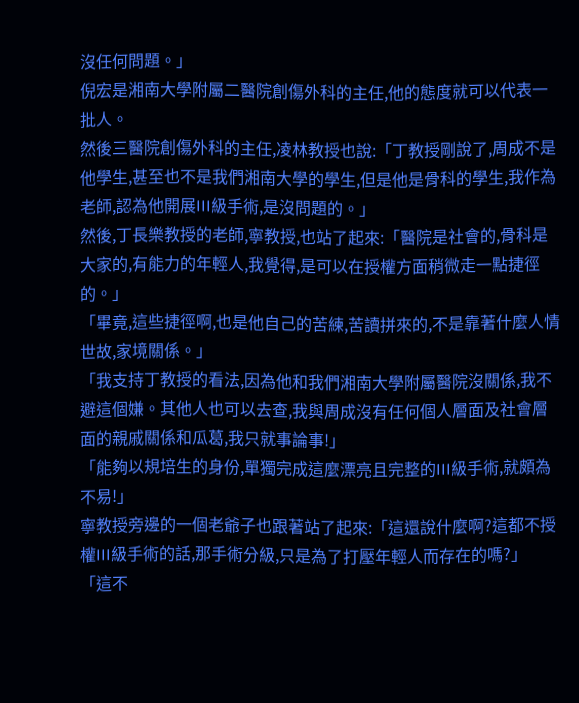沒任何問題。」
倪宏是湘南大學附屬二醫院創傷外科的主任,他的態度就可以代表一批人。
然後三醫院創傷外科的主任,凌林教授也說:「丁教授剛說了,周成不是他學生,甚至也不是我們湘南大學的學生,但是他是骨科的學生,我作為老師,認為他開展III級手術,是沒問題的。」
然後,丁長樂教授的老師,寧教授,也站了起來:「醫院是社會的,骨科是大家的,有能力的年輕人,我覺得,是可以在授權方面稍微走一點捷徑的。」
「畢竟,這些捷徑啊,也是他自己的苦練,苦讀拼來的,不是靠著什麼人情世故,家境關係。」
「我支持丁教授的看法,因為他和我們湘南大學附屬醫院沒關係,我不避這個嫌。其他人也可以去查,我與周成沒有任何個人層面及社會層面的親戚關係和瓜葛,我只就事論事!」
「能夠以規培生的身份,單獨完成這麼漂亮且完整的III級手術,就頗為不易!」
寧教授旁邊的一個老爺子也跟著站了起來:「這還說什麼啊?這都不授權III級手術的話,那手術分級,只是為了打壓年輕人而存在的嗎?」
「這不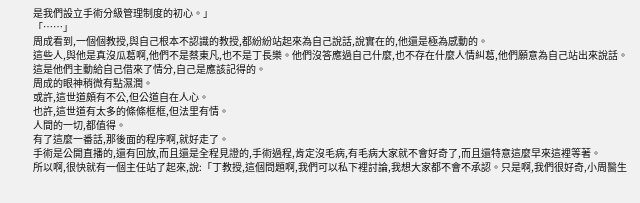是我們設立手術分級管理制度的初心。」
「……」
周成看到,一個個教授,與自己根本不認識的教授,都紛紛站起來為自己說話,說實在的,他還是極為感動的。
這些人,與他是真沒瓜葛啊,他們不是蔡東凡,也不是丁長樂。他們沒答應過自己什麼,也不存在什麼人情糾葛,他們願意為自己站出來說話。
這是他們主動給自己借來了情分,自己是應該記得的。
周成的眼神稍微有點濕潤。
或許,這世道頗有不公,但公道自在人心。
也許,這世道有太多的條條框框,但法里有情。
人間的一切,都值得。
有了這麼一番話,那後面的程序啊,就好走了。
手術是公開直播的,還有回放,而且還是全程見證的,手術過程,肯定沒毛病,有毛病大家就不會好奇了,而且還特意這麼早來這裡等著。
所以啊,很快就有一個主任站了起來,說:「丁教授,這個問題啊,我們可以私下裡討論,我想大家都不會不承認。只是啊,我們很好奇,小周醫生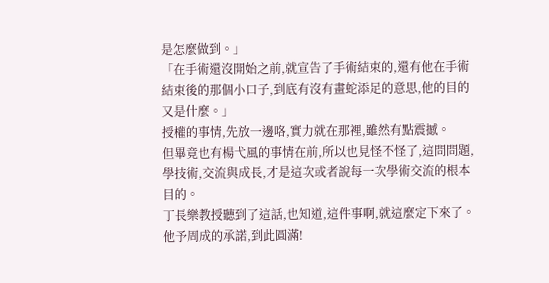是怎麼做到。」
「在手術還沒開始之前,就宣告了手術結束的,還有他在手術結束後的那個小口子,到底有沒有畫蛇添足的意思,他的目的又是什麼。」
授權的事情,先放一邊咯,實力就在那裡,雖然有點震撼。
但畢竟也有楊弋風的事情在前,所以也見怪不怪了,這問問題,學技術,交流與成長,才是這次或者說每一次學術交流的根本目的。
丁長樂教授聽到了這話,也知道,這件事啊,就這麼定下來了。
他予周成的承諾,到此圓滿!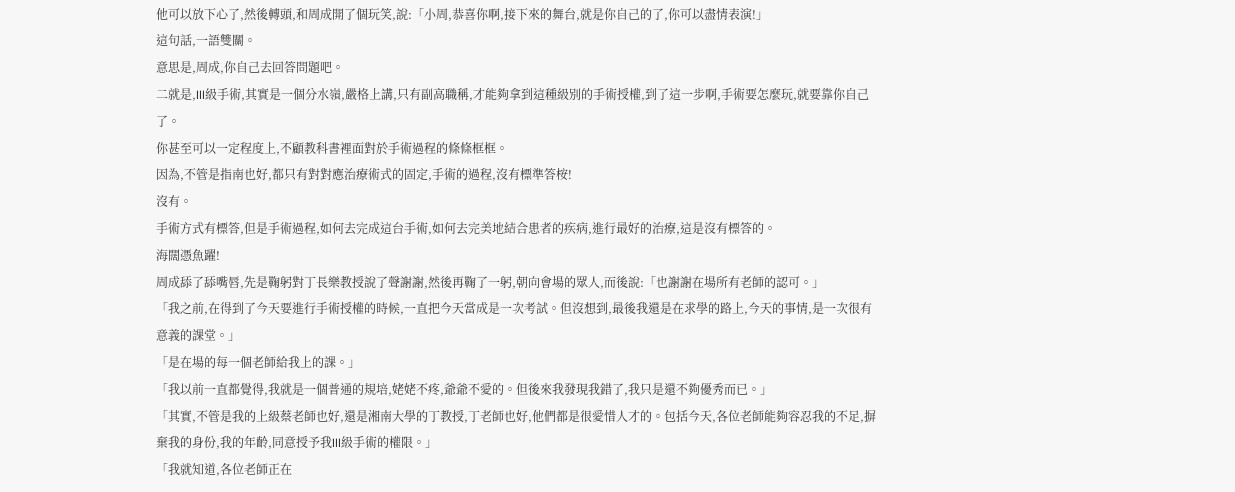他可以放下心了,然後轉頭,和周成開了個玩笑,說:「小周,恭喜你啊,接下來的舞台,就是你自己的了,你可以盡情表演!」
這句話,一語雙關。
意思是,周成,你自己去回答問題吧。
二就是,III級手術,其實是一個分水嶺,嚴格上講,只有副高職稱,才能夠拿到這種級別的手術授權,到了這一步啊,手術要怎麼玩,就要靠你自己了。
你甚至可以一定程度上,不顧教科書裡面對於手術過程的條條框框。
因為,不管是指南也好,都只有對對應治療術式的固定,手術的過程,沒有標準答桉!
沒有。
手術方式有標答,但是手術過程,如何去完成這台手術,如何去完美地結合患者的疾病,進行最好的治療,這是沒有標答的。
海闊憑魚躍!
周成舔了舔嘴唇,先是鞠躬對丁長樂教授說了聲謝謝,然後再鞠了一躬,朝向會場的眾人,而後說:「也謝謝在場所有老師的認可。」
「我之前,在得到了今天要進行手術授權的時候,一直把今天當成是一次考試。但沒想到,最後我還是在求學的路上,今天的事情,是一次很有意義的課堂。」
「是在場的每一個老師給我上的課。」
「我以前一直都覺得,我就是一個普通的規培,姥姥不疼,爺爺不愛的。但後來我發現我錯了,我只是還不夠優秀而已。」
「其實,不管是我的上級蔡老師也好,還是湘南大學的丁教授,丁老師也好,他們都是很愛惜人才的。包括今天,各位老師能夠容忍我的不足,摒棄我的身份,我的年齡,同意授予我III級手術的權限。」
「我就知道,各位老師正在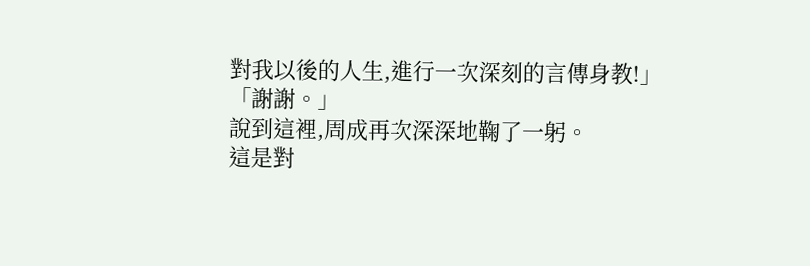對我以後的人生,進行一次深刻的言傳身教!」
「謝謝。」
說到這裡,周成再次深深地鞠了一躬。
這是對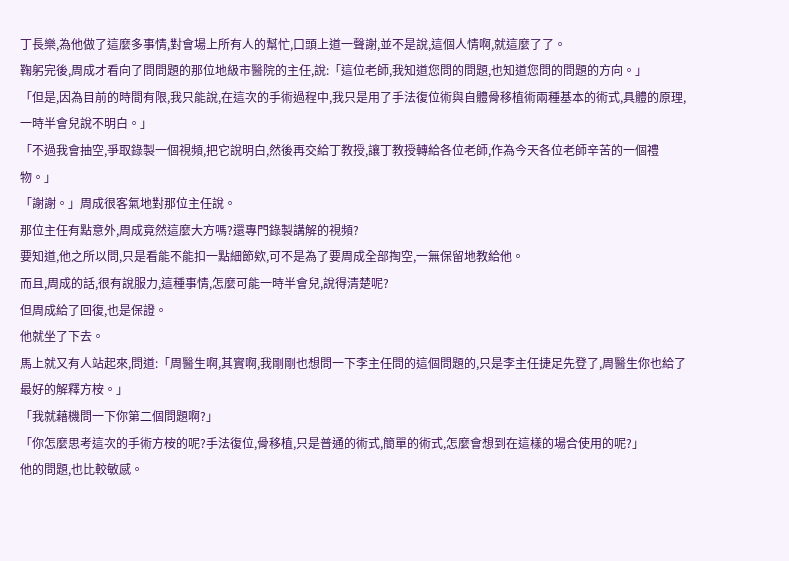丁長樂,為他做了這麼多事情,對會場上所有人的幫忙,口頭上道一聲謝,並不是說,這個人情啊,就這麼了了。
鞠躬完後,周成才看向了問問題的那位地級市醫院的主任,說:「這位老師,我知道您問的問題,也知道您問的問題的方向。」
「但是,因為目前的時間有限,我只能說,在這次的手術過程中,我只是用了手法復位術與自體骨移植術兩種基本的術式,具體的原理,一時半會兒說不明白。」
「不過我會抽空,爭取錄製一個視頻,把它說明白,然後再交給丁教授,讓丁教授轉給各位老師,作為今天各位老師辛苦的一個禮物。」
「謝謝。」周成很客氣地對那位主任說。
那位主任有點意外,周成竟然這麼大方嗎?還專門錄製講解的視頻?
要知道,他之所以問,只是看能不能扣一點細節欸,可不是為了要周成全部掏空,一無保留地教給他。
而且,周成的話,很有說服力,這種事情,怎麼可能一時半會兒,說得清楚呢?
但周成給了回復,也是保證。
他就坐了下去。
馬上就又有人站起來,問道:「周醫生啊,其實啊,我剛剛也想問一下李主任問的這個問題的,只是李主任捷足先登了,周醫生你也給了最好的解釋方桉。」
「我就藉機問一下你第二個問題啊?」
「你怎麼思考這次的手術方桉的呢?手法復位,骨移植,只是普通的術式,簡單的術式,怎麼會想到在這樣的場合使用的呢?」
他的問題,也比較敏感。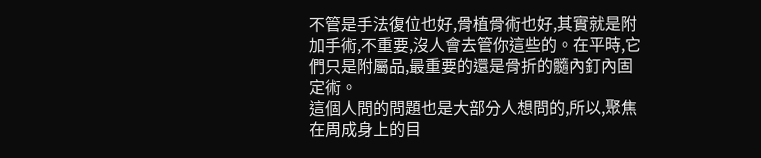不管是手法復位也好,骨植骨術也好,其實就是附加手術,不重要,沒人會去管你這些的。在平時,它們只是附屬品,最重要的還是骨折的髓內釘內固定術。
這個人問的問題也是大部分人想問的,所以,聚焦在周成身上的目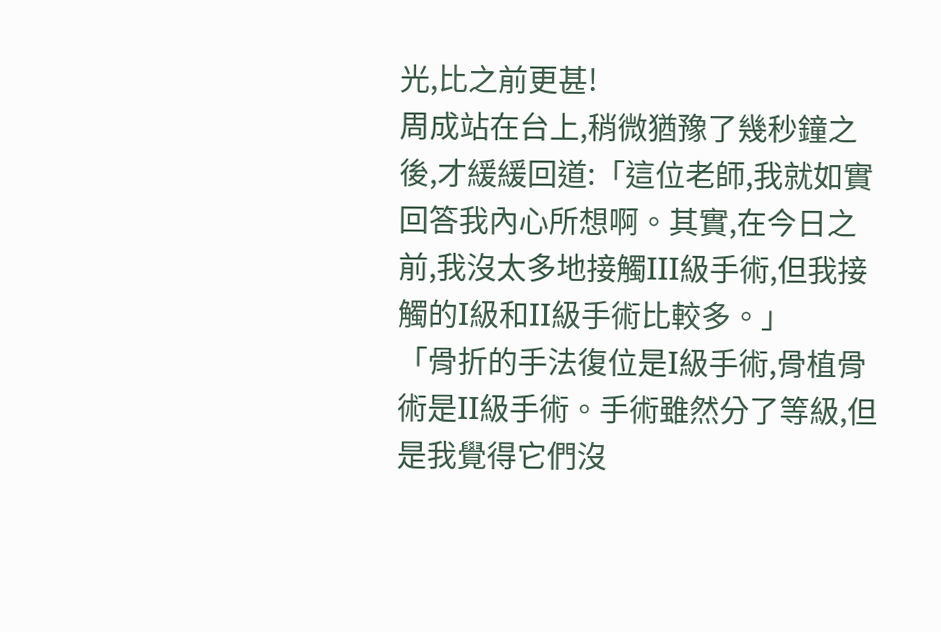光,比之前更甚!
周成站在台上,稍微猶豫了幾秒鐘之後,才緩緩回道:「這位老師,我就如實回答我內心所想啊。其實,在今日之前,我沒太多地接觸III級手術,但我接觸的I級和II級手術比較多。」
「骨折的手法復位是I級手術,骨植骨術是II級手術。手術雖然分了等級,但是我覺得它們沒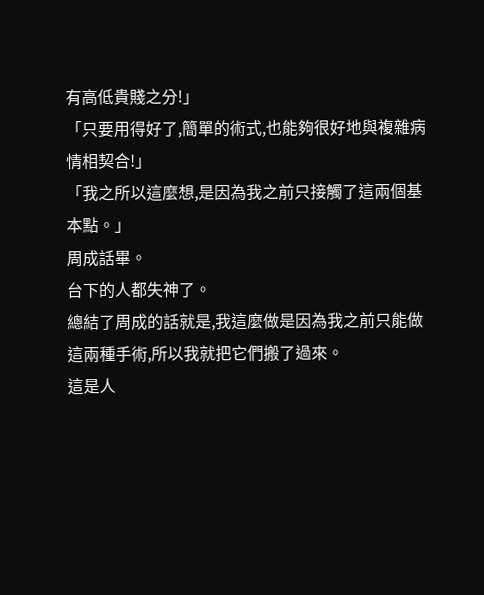有高低貴賤之分!」
「只要用得好了,簡單的術式,也能夠很好地與複雜病情相契合!」
「我之所以這麼想,是因為我之前只接觸了這兩個基本點。」
周成話畢。
台下的人都失神了。
總結了周成的話就是,我這麼做是因為我之前只能做這兩種手術,所以我就把它們搬了過來。
這是人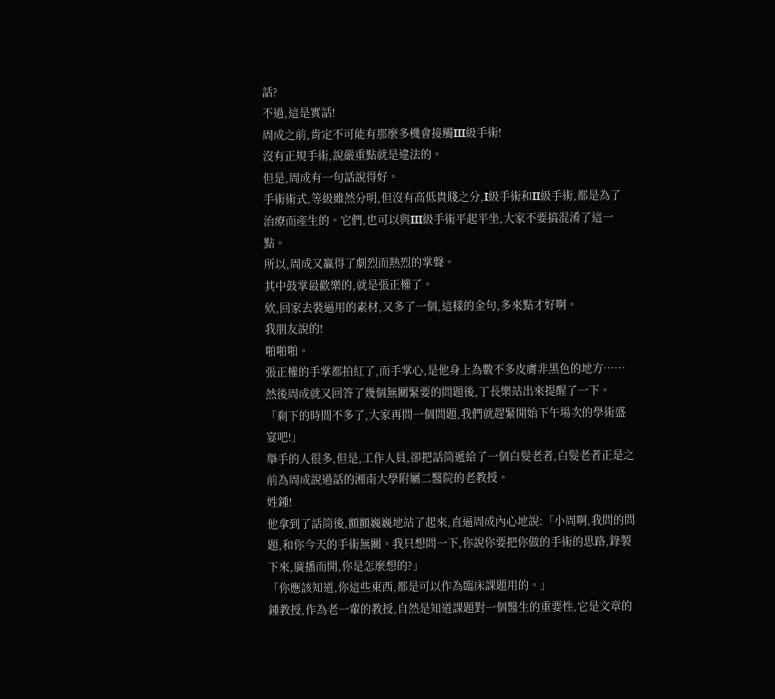話?
不過,這是實話!
周成之前,肯定不可能有那麼多機會接觸III級手術!
沒有正規手術,說嚴重點就是違法的。
但是,周成有一句話說得好。
手術術式,等級雖然分明,但沒有高低貴賤之分,I級手術和II級手術,都是為了治療而產生的。它們,也可以與III級手術平起平坐,大家不要搞混淆了這一點。
所以,周成又贏得了劇烈而熱烈的掌聲。
其中鼓掌最歡樂的,就是張正權了。
欸,回家去裝逼用的素材,又多了一個,這樣的金句,多來點才好啊。
我朋友說的!
啪啪啪。
張正權的手掌都拍紅了,而手掌心,是他身上為數不多皮膚非黑色的地方……
然後周成就又回答了幾個無關緊要的問題後,丁長樂站出來提醒了一下。
「剩下的時間不多了,大家再問一個問題,我們就趕緊開始下午場次的學術盛宴吧!」
舉手的人很多,但是,工作人員,卻把話筒遞給了一個白髮老者,白髮老者正是之前為周成說過話的湘南大學附屬二醫院的老教授。
姓鍾!
他拿到了話筒後,顫顫巍巍地站了起來,直逼周成內心地說:「小周啊,我問的問題,和你今天的手術無關。我只想問一下,你說你要把你做的手術的思路,錄製下來,廣播而開,你是怎麼想的?」
「你應該知道,你這些東西,都是可以作為臨床課題用的。」
鍾教授,作為老一輩的教授,自然是知道課題對一個醫生的重要性,它是文章的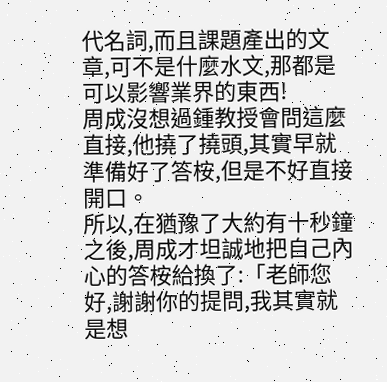代名詞,而且課題產出的文章,可不是什麼水文,那都是可以影響業界的東西!
周成沒想過鍾教授會問這麼直接,他撓了撓頭,其實早就準備好了答桉,但是不好直接開口。
所以,在猶豫了大約有十秒鐘之後,周成才坦誠地把自己內心的答桉給換了:「老師您好,謝謝你的提問,我其實就是想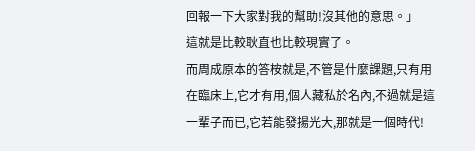回報一下大家對我的幫助!沒其他的意思。」
這就是比較耿直也比較現實了。
而周成原本的答桉就是,不管是什麼課題,只有用在臨床上,它才有用,個人藏私於名內,不過就是這一輩子而已,它若能發揚光大,那就是一個時代!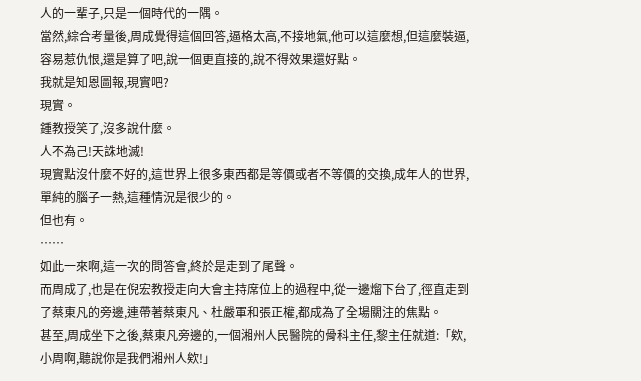人的一輩子,只是一個時代的一隅。
當然,綜合考量後,周成覺得這個回答,逼格太高,不接地氣,他可以這麼想,但這麼裝逼,容易惹仇恨,還是算了吧,說一個更直接的,說不得效果還好點。
我就是知恩圖報,現實吧?
現實。
鍾教授笑了,沒多說什麼。
人不為己!天誅地滅!
現實點沒什麼不好的,這世界上很多東西都是等價或者不等價的交換,成年人的世界,單純的腦子一熱,這種情況是很少的。
但也有。
……
如此一來啊,這一次的問答會,終於是走到了尾聲。
而周成了,也是在倪宏教授走向大會主持席位上的過程中,從一邊熘下台了,徑直走到了蔡東凡的旁邊,連帶著蔡東凡、杜嚴軍和張正權,都成為了全場關注的焦點。
甚至,周成坐下之後,蔡東凡旁邊的,一個湘州人民醫院的骨科主任,黎主任就道:「欸,小周啊,聽說你是我們湘州人欸!」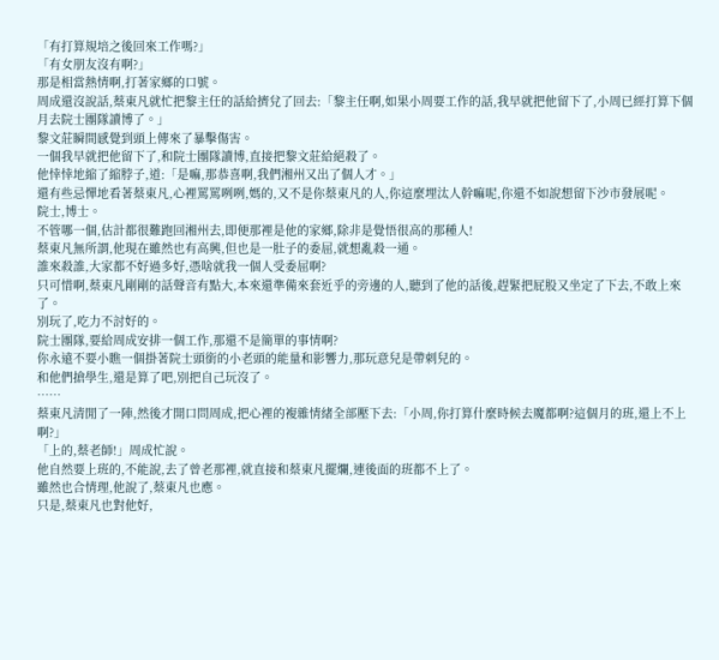「有打算規培之後回來工作嗎?」
「有女朋友沒有啊?」
那是相當熱情啊,打著家鄉的口號。
周成還沒說話,蔡東凡就忙把黎主任的話給擠兌了回去:「黎主任啊,如果小周要工作的話,我早就把他留下了,小周已經打算下個月去院士團隊讀博了。」
黎文莊瞬間感覺到頭上傳來了暴擊傷害。
一個我早就把他留下了,和院士團隊讀博,直接把黎文莊給絕殺了。
他悻悻地縮了縮脖子,道:「是嘛,那恭喜啊,我們湘州又出了個人才。」
還有些忌憚地看著蔡東凡,心裡罵罵咧咧,媽的,又不是你蔡東凡的人,你這麼埋汰人幹嘛呢,你還不如說想留下沙市發展呢。
院士,博士。
不管哪一個,估計都很難跑回湘州去,即便那裡是他的家鄉,除非是覺悟很高的那種人!
蔡東凡無所謂,他現在雖然也有高興,但也是一肚子的委屈,就想亂殺一通。
誰來殺誰,大家都不好過多好,憑啥就我一個人受委屈啊?
只可惜啊,蔡東凡剛剛的話聲音有點大,本來還準備來套近乎的旁邊的人,聽到了他的話後,趕緊把屁股又坐定了下去,不敢上來了。
別玩了,吃力不討好的。
院士團隊,要給周成安排一個工作,那還不是簡單的事情啊?
你永遠不要小瞧一個掛著院士頭銜的小老頭的能量和影響力,那玩意兒是帶刺兒的。
和他們搶學生,還是算了吧,別把自己玩沒了。
……
蔡東凡清閒了一陣,然後才開口問周成,把心裡的複雜情緒全部壓下去:「小周,你打算什麼時候去魔都啊?這個月的班,還上不上啊?」
「上的,蔡老師!」周成忙說。
他自然要上班的,不能說,去了曾老那裡,就直接和蔡東凡擺爛,連後面的班都不上了。
雖然也合情理,他說了,蔡東凡也應。
只是,蔡東凡也對他好,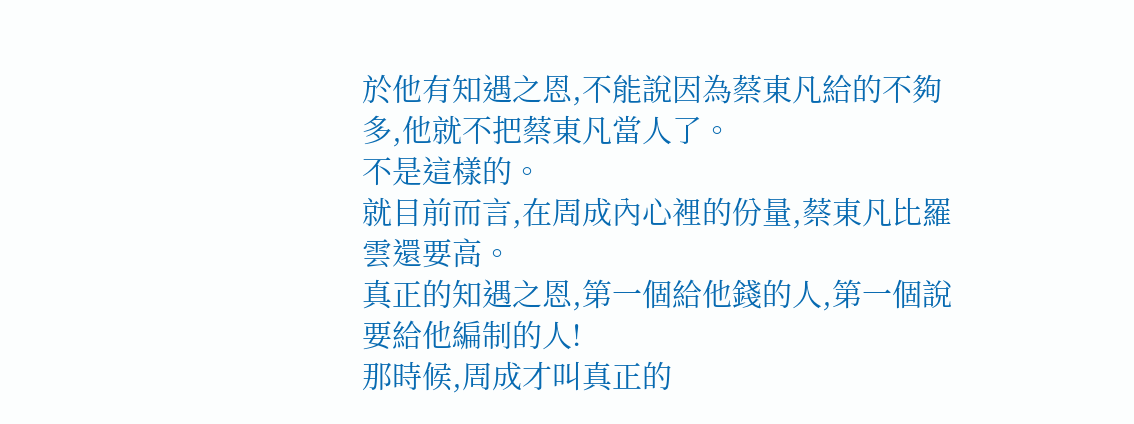於他有知遇之恩,不能說因為蔡東凡給的不夠多,他就不把蔡東凡當人了。
不是這樣的。
就目前而言,在周成內心裡的份量,蔡東凡比羅雲還要高。
真正的知遇之恩,第一個給他錢的人,第一個說要給他編制的人!
那時候,周成才叫真正的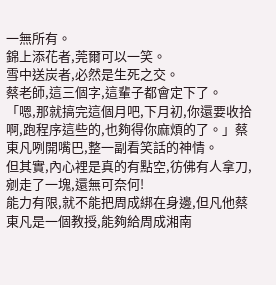一無所有。
錦上添花者,莞爾可以一笑。
雪中送炭者,必然是生死之交。
蔡老師,這三個字,這輩子都會定下了。
「嗯,那就搞完這個月吧,下月初,你還要收拾啊,跑程序這些的,也夠得你麻煩的了。」蔡東凡咧開嘴巴,整一副看笑話的神情。
但其實,內心裡是真的有點空,彷佛有人拿刀,剜走了一塊,還無可奈何!
能力有限,就不能把周成綁在身邊,但凡他蔡東凡是一個教授,能夠給周成湘南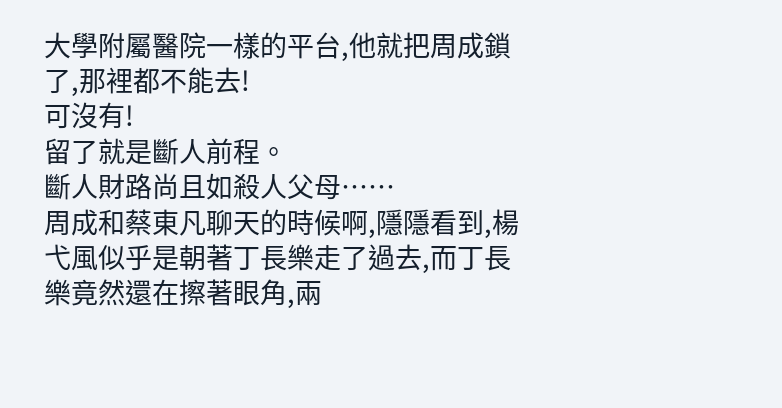大學附屬醫院一樣的平台,他就把周成鎖了,那裡都不能去!
可沒有!
留了就是斷人前程。
斷人財路尚且如殺人父母……
周成和蔡東凡聊天的時候啊,隱隱看到,楊弋風似乎是朝著丁長樂走了過去,而丁長樂竟然還在擦著眼角,兩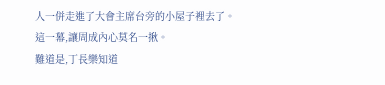人一併走進了大會主席台旁的小屋子裡去了。
這一幕,讓周成內心莫名一揪。
難道是,丁長樂知道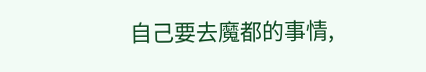自己要去魔都的事情,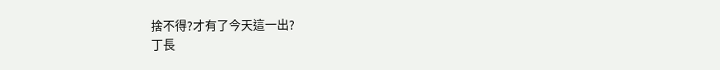捨不得?才有了今天這一出?
丁長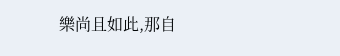樂尚且如此,那自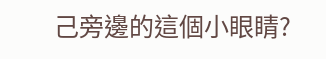己旁邊的這個小眼睛?